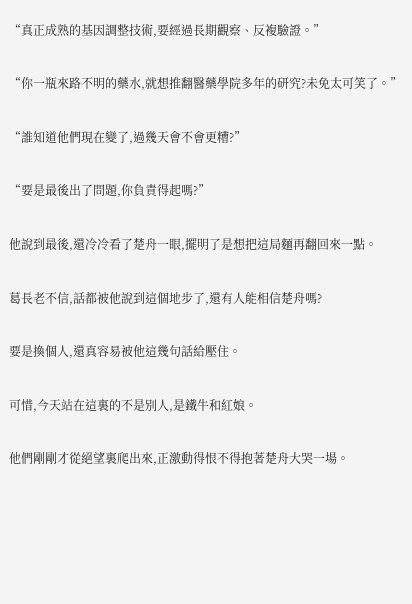“真正成熟的基因調整技術,要經過長期觀察、反複驗證。”

“你一瓶來路不明的藥水,就想推翻醫藥學院多年的研究?未免太可笑了。”

“誰知道他們現在變了,過幾天會不會更糟?”

“要是最後出了問題,你負責得起嗎?”

他說到最後,還冷冷看了楚舟一眼,擺明了是想把這局麵再翻回來一點。

葛長老不信,話都被他說到這個地步了,還有人能相信楚舟嗎?

要是換個人,還真容易被他這幾句話給壓住。

可惜,今天站在這裏的不是別人,是鐵牛和紅娘。

他們剛剛才從絕望裏爬出來,正激動得恨不得抱著楚舟大哭一場。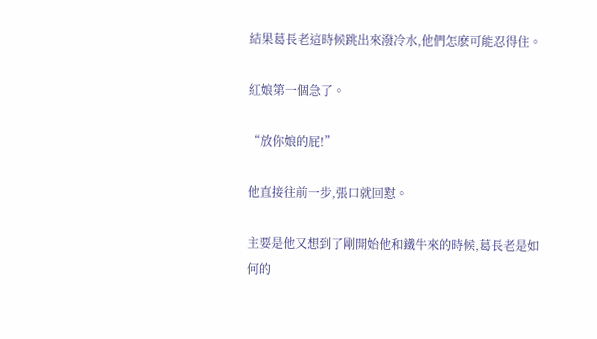結果葛長老這時候跳出來潑冷水,他們怎麽可能忍得住。

紅娘第一個急了。

“放你娘的屁!”

他直接往前一步,張口就回懟。

主要是他又想到了剛開始他和鐵牛來的時候,葛長老是如何的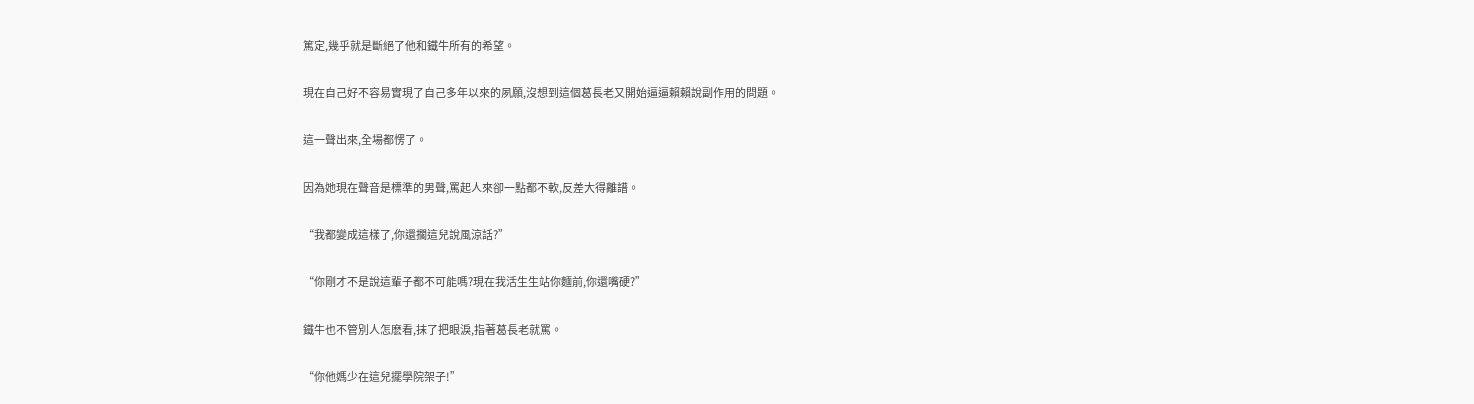篤定,幾乎就是斷絕了他和鐵牛所有的希望。

現在自己好不容易實現了自己多年以來的夙願,沒想到這個葛長老又開始逼逼賴賴說副作用的問題。

這一聲出來,全場都愣了。

因為她現在聲音是標準的男聲,罵起人來卻一點都不軟,反差大得離譜。

“我都變成這樣了,你還擱這兒說風涼話?”

“你剛才不是說這輩子都不可能嗎?現在我活生生站你麵前,你還嘴硬?”

鐵牛也不管別人怎麽看,抹了把眼淚,指著葛長老就罵。

“你他媽少在這兒擺學院架子!”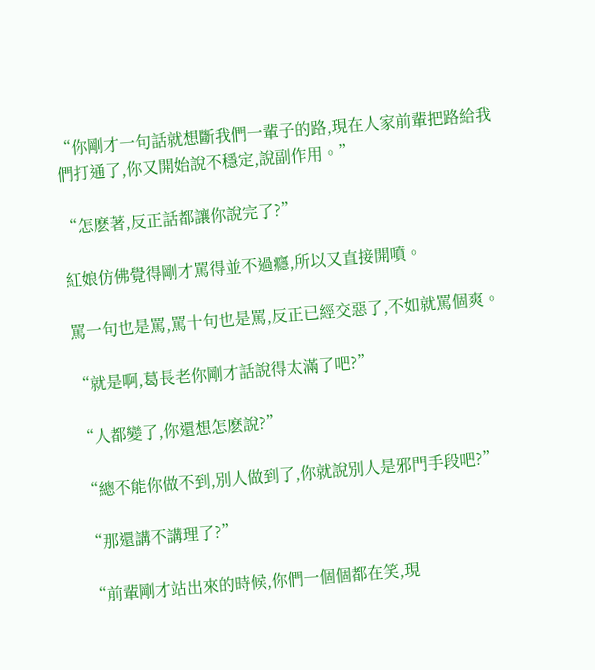“你剛才一句話就想斷我們一輩子的路,現在人家前輩把路給我們打通了,你又開始說不穩定,說副作用。”

“怎麽著,反正話都讓你說完了?”

紅娘仿佛覺得剛才罵得並不過癮,所以又直接開噴。

罵一句也是罵,罵十句也是罵,反正已經交惡了,不如就罵個爽。

“就是啊,葛長老你剛才話說得太滿了吧?”

“人都變了,你還想怎麽說?”

“總不能你做不到,別人做到了,你就說別人是邪門手段吧?”

“那還講不講理了?”

“前輩剛才站出來的時候,你們一個個都在笑,現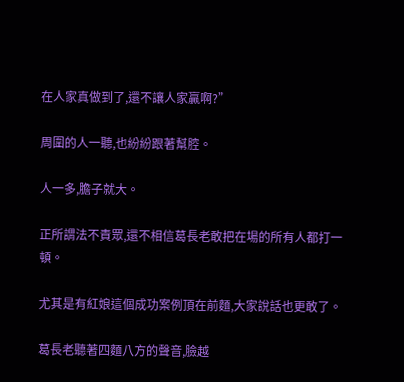在人家真做到了,還不讓人家贏啊?”

周圍的人一聽,也紛紛跟著幫腔。

人一多,膽子就大。

正所謂法不責眾,還不相信葛長老敢把在場的所有人都打一頓。

尤其是有紅娘這個成功案例頂在前麵,大家說話也更敢了。

葛長老聽著四麵八方的聲音,臉越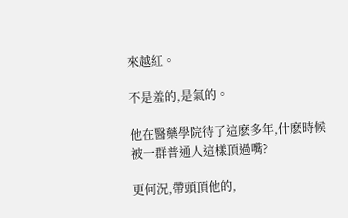來越紅。

不是羞的,是氣的。

他在醫藥學院待了這麽多年,什麽時候被一群普通人這樣頂過嘴?

更何況,帶頭頂他的,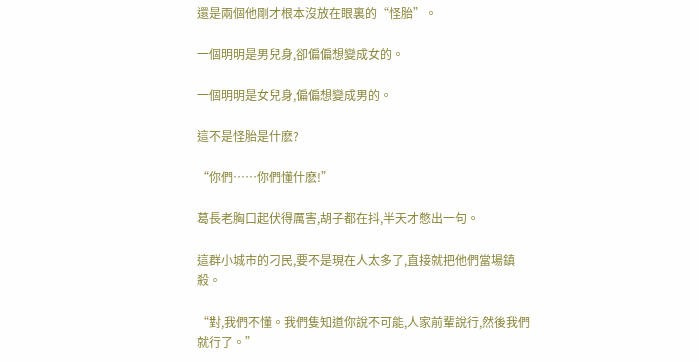還是兩個他剛才根本沒放在眼裏的“怪胎”。

一個明明是男兒身,卻偏偏想變成女的。

一個明明是女兒身,偏偏想變成男的。

這不是怪胎是什麽?

“你們……你們懂什麽!”

葛長老胸口起伏得厲害,胡子都在抖,半天才憋出一句。

這群小城市的刁民,要不是現在人太多了,直接就把他們當場鎮殺。

“對,我們不懂。我們隻知道你說不可能,人家前輩說行,然後我們就行了。”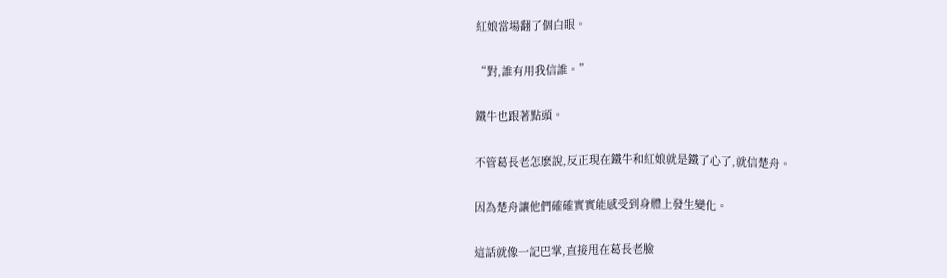紅娘當場翻了個白眼。

“對,誰有用我信誰。”

鐵牛也跟著點頭。

不管葛長老怎麽說,反正現在鐵牛和紅娘就是鐵了心了,就信楚舟。

因為楚舟讓他們確確實實能感受到身體上發生變化。

這話就像一記巴掌,直接甩在葛長老臉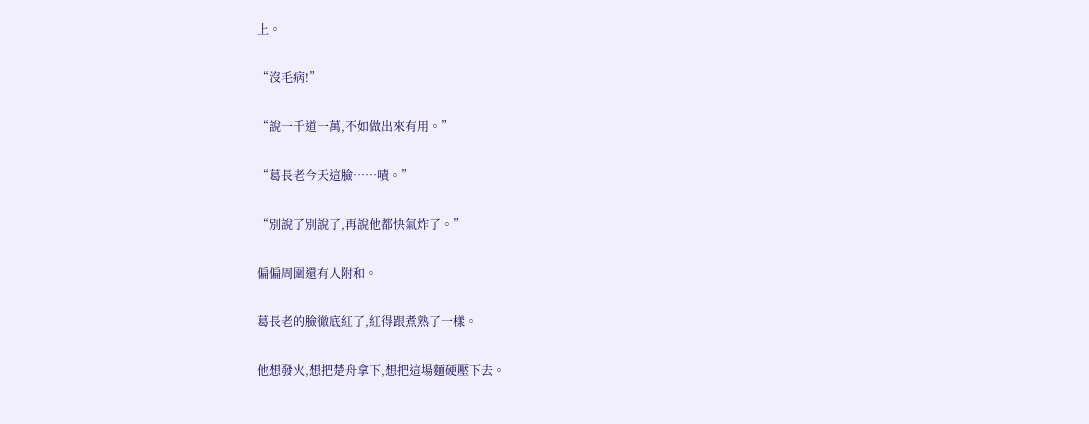上。

“沒毛病!”

“說一千道一萬,不如做出來有用。”

“葛長老今天這臉……嘖。”

“別說了別說了,再說他都快氣炸了。”

偏偏周圍還有人附和。

葛長老的臉徹底紅了,紅得跟煮熟了一樣。

他想發火,想把楚舟拿下,想把這場麵硬壓下去。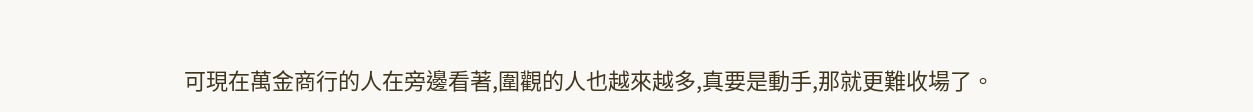可現在萬金商行的人在旁邊看著,圍觀的人也越來越多,真要是動手,那就更難收場了。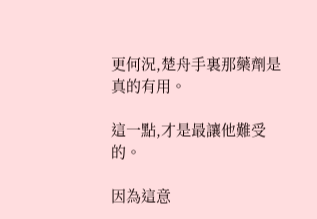更何況,楚舟手裏那藥劑是真的有用。

這一點,才是最讓他難受的。

因為這意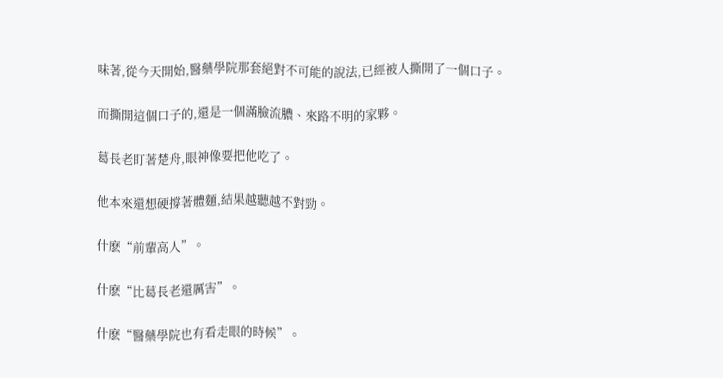味著,從今天開始,醫藥學院那套絕對不可能的說法,已經被人撕開了一個口子。

而撕開這個口子的,還是一個滿臉流膿、來路不明的家夥。

葛長老盯著楚舟,眼神像要把他吃了。

他本來還想硬撐著體麵,結果越聽越不對勁。

什麽“前輩高人”。

什麽“比葛長老還厲害”。

什麽“醫藥學院也有看走眼的時候”。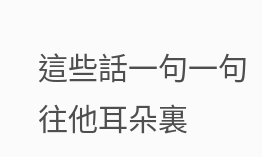這些話一句一句往他耳朵裏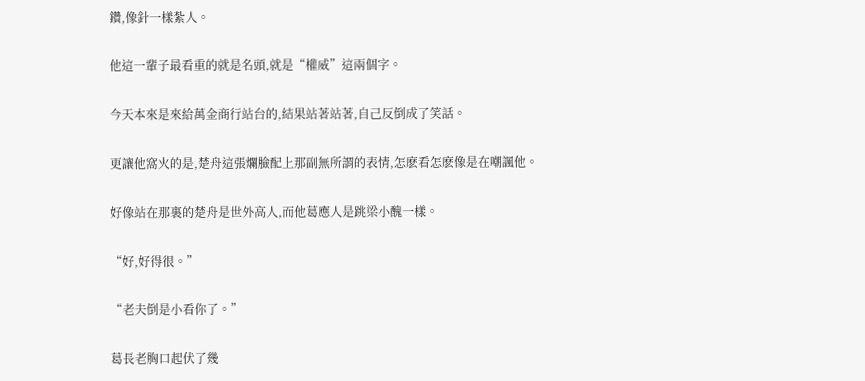鑽,像針一樣紮人。

他這一輩子最看重的就是名頭,就是“權威”這兩個字。

今天本來是來給萬金商行站台的,結果站著站著,自己反倒成了笑話。

更讓他窩火的是,楚舟這張爛臉配上那副無所謂的表情,怎麽看怎麽像是在嘲諷他。

好像站在那裏的楚舟是世外高人,而他葛應人是跳梁小醜一樣。

“好,好得很。”

“老夫倒是小看你了。”

葛長老胸口起伏了幾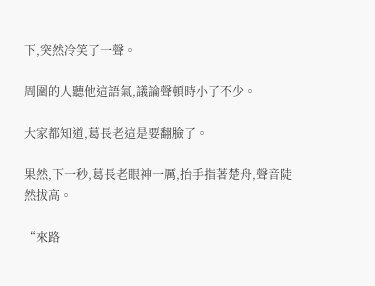下,突然冷笑了一聲。

周圍的人聽他這語氣,議論聲頓時小了不少。

大家都知道,葛長老這是要翻臉了。

果然,下一秒,葛長老眼神一厲,抬手指著楚舟,聲音陡然拔高。

“來路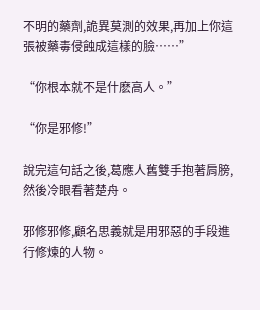不明的藥劑,詭異莫測的效果,再加上你這張被藥毒侵蝕成這樣的臉……”

“你根本就不是什麽高人。”

“你是邪修!”

說完這句話之後,葛應人舊雙手抱著肩膀,然後冷眼看著楚舟。

邪修邪修,顧名思義就是用邪惡的手段進行修煉的人物。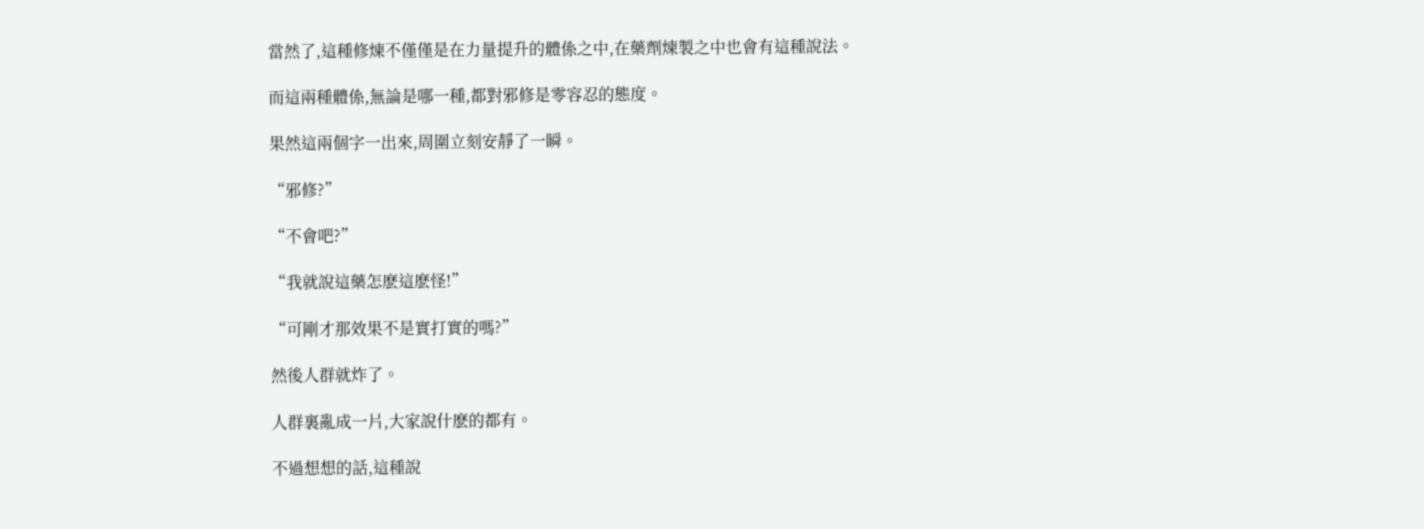當然了,這種修煉不僅僅是在力量提升的體係之中,在藥劑煉製之中也會有這種說法。

而這兩種體係,無論是哪一種,都對邪修是零容忍的態度。

果然這兩個字一出來,周圍立刻安靜了一瞬。

“邪修?”

“不會吧?”

“我就說這藥怎麽這麽怪!”

“可剛才那效果不是實打實的嗎?”

然後人群就炸了。

人群裏亂成一片,大家說什麽的都有。

不過想想的話,這種說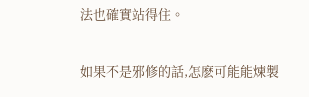法也確實站得住。

如果不是邪修的話,怎麽可能能煉製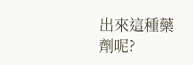出來這種藥劑呢?